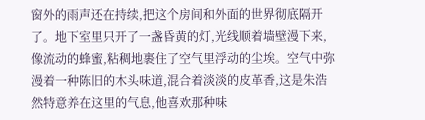窗外的雨声还在持续,把这个房间和外面的世界彻底隔开了。地下室里只开了一盏昏黄的灯,光线顺着墙壁漫下来,像流动的蜂蜜,粘稠地裹住了空气里浮动的尘埃。空气中弥漫着一种陈旧的木头味道,混合着淡淡的皮革香,这是朱浩然特意养在这里的气息,他喜欢那种味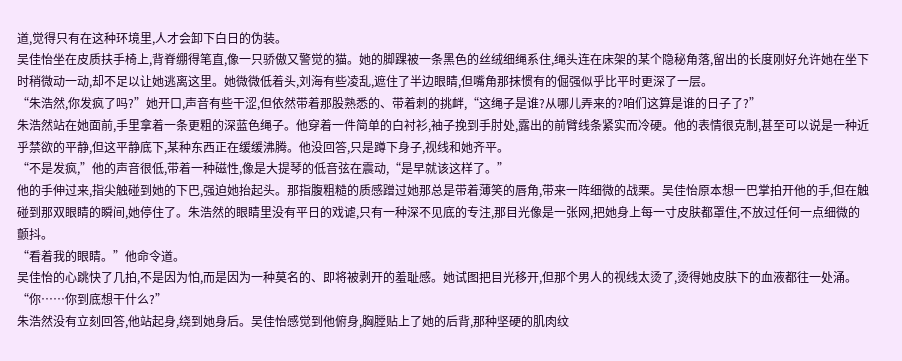道,觉得只有在这种环境里,人才会卸下白日的伪装。
吴佳怡坐在皮质扶手椅上,背脊绷得笔直,像一只骄傲又警觉的猫。她的脚踝被一条黑色的丝绒细绳系住,绳头连在床架的某个隐秘角落,留出的长度刚好允许她在坐下时稍微动一动,却不足以让她逃离这里。她微微低着头,刘海有些凌乱,遮住了半边眼睛,但嘴角那抹惯有的倔强似乎比平时更深了一层。
“朱浩然,你发疯了吗?”她开口,声音有些干涩,但依然带着那股熟悉的、带着刺的挑衅,“这绳子是谁?从哪儿弄来的?咱们这算是谁的日子了?”
朱浩然站在她面前,手里拿着一条更粗的深蓝色绳子。他穿着一件简单的白衬衫,袖子挽到手肘处,露出的前臂线条紧实而冷硬。他的表情很克制,甚至可以说是一种近乎禁欲的平静,但这平静底下,某种东西正在缓缓沸腾。他没回答,只是蹲下身子,视线和她齐平。
“不是发疯,”他的声音很低,带着一种磁性,像是大提琴的低音弦在震动,“是早就该这样了。”
他的手伸过来,指尖触碰到她的下巴,强迫她抬起头。那指腹粗糙的质感蹭过她那总是带着薄笑的唇角,带来一阵细微的战栗。吴佳怡原本想一巴掌拍开他的手,但在触碰到那双眼睛的瞬间,她停住了。朱浩然的眼睛里没有平日的戏谑,只有一种深不见底的专注,那目光像是一张网,把她身上每一寸皮肤都罩住,不放过任何一点细微的颤抖。
“看着我的眼睛。”他命令道。
吴佳怡的心跳快了几拍,不是因为怕,而是因为一种莫名的、即将被剥开的羞耻感。她试图把目光移开,但那个男人的视线太烫了,烫得她皮肤下的血液都往一处涌。“你……你到底想干什么?”
朱浩然没有立刻回答,他站起身,绕到她身后。吴佳怡感觉到他俯身,胸膛贴上了她的后背,那种坚硬的肌肉纹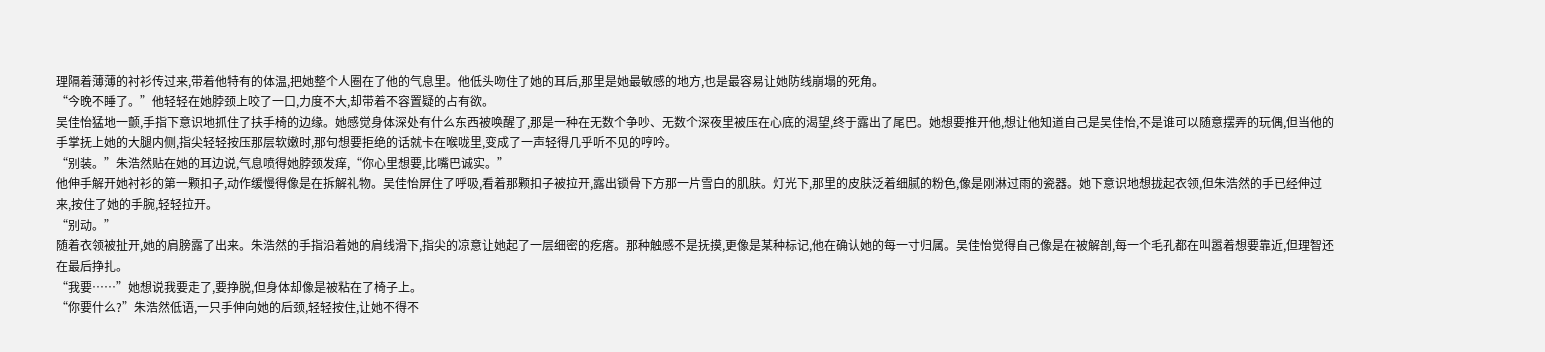理隔着薄薄的衬衫传过来,带着他特有的体温,把她整个人圈在了他的气息里。他低头吻住了她的耳后,那里是她最敏感的地方,也是最容易让她防线崩塌的死角。
“今晚不睡了。”他轻轻在她脖颈上咬了一口,力度不大,却带着不容置疑的占有欲。
吴佳怡猛地一颤,手指下意识地抓住了扶手椅的边缘。她感觉身体深处有什么东西被唤醒了,那是一种在无数个争吵、无数个深夜里被压在心底的渴望,终于露出了尾巴。她想要推开他,想让他知道自己是吴佳怡,不是谁可以随意摆弄的玩偶,但当他的手掌抚上她的大腿内侧,指尖轻轻按压那层软嫩时,那句想要拒绝的话就卡在喉咙里,变成了一声轻得几乎听不见的哼吟。
“别装。”朱浩然贴在她的耳边说,气息喷得她脖颈发痒,“你心里想要,比嘴巴诚实。”
他伸手解开她衬衫的第一颗扣子,动作缓慢得像是在拆解礼物。吴佳怡屏住了呼吸,看着那颗扣子被拉开,露出锁骨下方那一片雪白的肌肤。灯光下,那里的皮肤泛着细腻的粉色,像是刚淋过雨的瓷器。她下意识地想拢起衣领,但朱浩然的手已经伸过来,按住了她的手腕,轻轻拉开。
“别动。”
随着衣领被扯开,她的肩膀露了出来。朱浩然的手指沿着她的肩线滑下,指尖的凉意让她起了一层细密的疙瘩。那种触感不是抚摸,更像是某种标记,他在确认她的每一寸归属。吴佳怡觉得自己像是在被解剖,每一个毛孔都在叫嚣着想要靠近,但理智还在最后挣扎。
“我要……”她想说我要走了,要挣脱,但身体却像是被粘在了椅子上。
“你要什么?”朱浩然低语,一只手伸向她的后颈,轻轻按住,让她不得不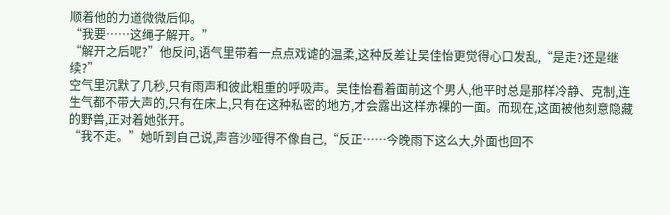顺着他的力道微微后仰。
“我要……这绳子解开。”
“解开之后呢?”他反问,语气里带着一点点戏谑的温柔,这种反差让吴佳怡更觉得心口发乱,“是走?还是继续?”
空气里沉默了几秒,只有雨声和彼此粗重的呼吸声。吴佳怡看着面前这个男人,他平时总是那样冷静、克制,连生气都不带大声的,只有在床上,只有在这种私密的地方,才会露出这样赤裸的一面。而现在,这面被他刻意隐藏的野兽,正对着她张开。
“我不走。”她听到自己说,声音沙哑得不像自己,“反正……今晚雨下这么大,外面也回不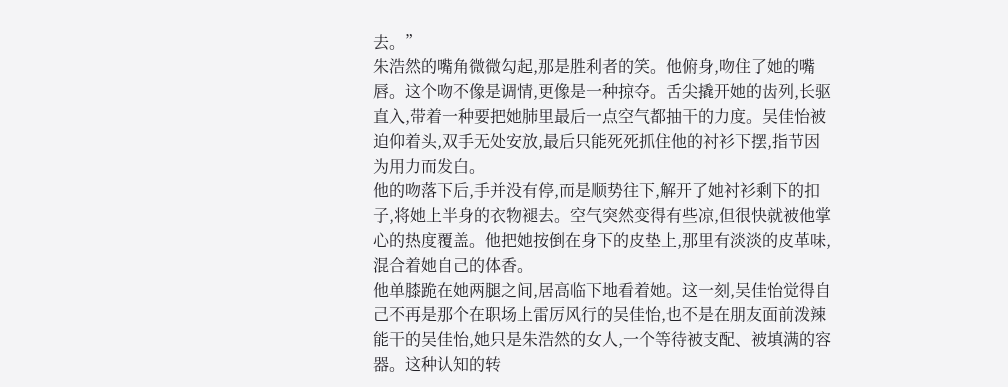去。”
朱浩然的嘴角微微勾起,那是胜利者的笑。他俯身,吻住了她的嘴唇。这个吻不像是调情,更像是一种掠夺。舌尖撬开她的齿列,长驱直入,带着一种要把她肺里最后一点空气都抽干的力度。吴佳怡被迫仰着头,双手无处安放,最后只能死死抓住他的衬衫下摆,指节因为用力而发白。
他的吻落下后,手并没有停,而是顺势往下,解开了她衬衫剩下的扣子,将她上半身的衣物褪去。空气突然变得有些凉,但很快就被他掌心的热度覆盖。他把她按倒在身下的皮垫上,那里有淡淡的皮革味,混合着她自己的体香。
他单膝跪在她两腿之间,居高临下地看着她。这一刻,吴佳怡觉得自己不再是那个在职场上雷厉风行的吴佳怡,也不是在朋友面前泼辣能干的吴佳怡,她只是朱浩然的女人,一个等待被支配、被填满的容器。这种认知的转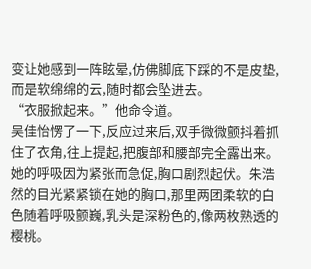变让她感到一阵眩晕,仿佛脚底下踩的不是皮垫,而是软绵绵的云,随时都会坠进去。
“衣服掀起来。”他命令道。
吴佳怡愣了一下,反应过来后,双手微微颤抖着抓住了衣角,往上提起,把腹部和腰部完全露出来。她的呼吸因为紧张而急促,胸口剧烈起伏。朱浩然的目光紧紧锁在她的胸口,那里两团柔软的白色随着呼吸颤巍,乳头是深粉色的,像两枚熟透的樱桃。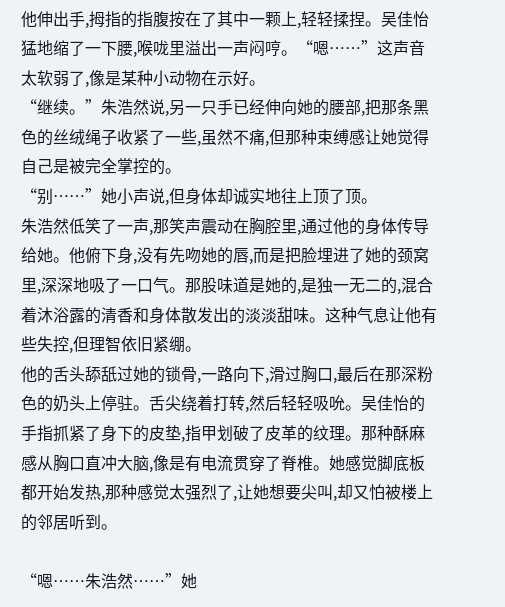他伸出手,拇指的指腹按在了其中一颗上,轻轻揉捏。吴佳怡猛地缩了一下腰,喉咙里溢出一声闷哼。“嗯……”这声音太软弱了,像是某种小动物在示好。
“继续。”朱浩然说,另一只手已经伸向她的腰部,把那条黑色的丝绒绳子收紧了一些,虽然不痛,但那种束缚感让她觉得自己是被完全掌控的。
“别……”她小声说,但身体却诚实地往上顶了顶。
朱浩然低笑了一声,那笑声震动在胸腔里,通过他的身体传导给她。他俯下身,没有先吻她的唇,而是把脸埋进了她的颈窝里,深深地吸了一口气。那股味道是她的,是独一无二的,混合着沐浴露的清香和身体散发出的淡淡甜味。这种气息让他有些失控,但理智依旧紧绷。
他的舌头舔舐过她的锁骨,一路向下,滑过胸口,最后在那深粉色的奶头上停驻。舌尖绕着打转,然后轻轻吸吮。吴佳怡的手指抓紧了身下的皮垫,指甲划破了皮革的纹理。那种酥麻感从胸口直冲大脑,像是有电流贯穿了脊椎。她感觉脚底板都开始发热,那种感觉太强烈了,让她想要尖叫,却又怕被楼上的邻居听到。

“嗯……朱浩然……”她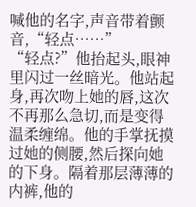喊他的名字,声音带着颤音,“轻点……”
“轻点?”他抬起头,眼神里闪过一丝暗光。他站起身,再次吻上她的唇,这次不再那么急切,而是变得温柔缠绵。他的手掌抚摸过她的侧腰,然后探向她的下身。隔着那层薄薄的内裤,他的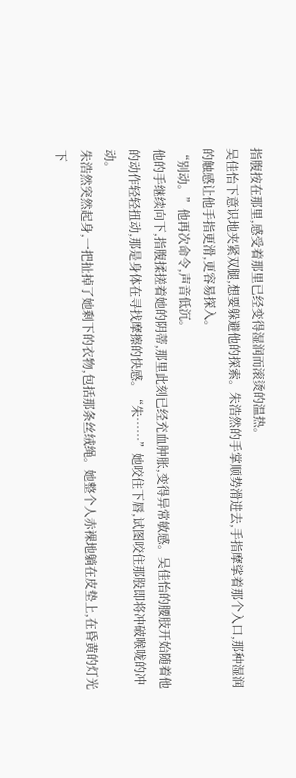指腹按在那里,感受着那里已经变得湿润而滚烫的温热。
吴佳怡下意识地夹紧双腿,想要躲避他的探索。朱浩然的手掌顺势滑进去,手指摩挲着那个入口,那种湿润的触感让他手指更滑,更容易探入。
“别动。”他再次命令,声音低沉。
他的手继续向下,指腹揉搓着她的阴蒂,那里此刻已经充血肿胀,变得异常敏感。吴佳怡的腰肢开始随着他的动作轻轻扭动,那是身体在寻找摩擦的快感。“朱……”她咬住下唇,试图咬住那股即将冲破喉咙的冲动。
朱浩然突然起身,一把扯掉了她剩下的衣物,包括那条丝绒绳。她整个人赤裸地躺在皮垫上,在昏黄的灯光下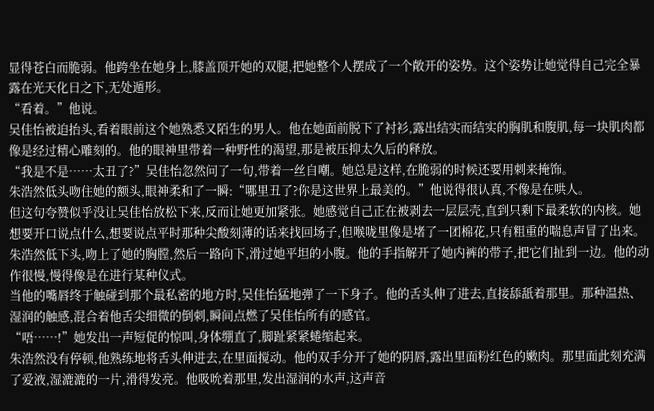显得苍白而脆弱。他跨坐在她身上,膝盖顶开她的双腿,把她整个人摆成了一个敞开的姿势。这个姿势让她觉得自己完全暴露在光天化日之下,无处遁形。
“看着。”他说。
吴佳怡被迫抬头,看着眼前这个她熟悉又陌生的男人。他在她面前脱下了衬衫,露出结实而结实的胸肌和腹肌,每一块肌肉都像是经过精心雕刻的。他的眼神里带着一种野性的渴望,那是被压抑太久后的释放。
“我是不是……太丑了?”吴佳怡忽然问了一句,带着一丝自嘲。她总是这样,在脆弱的时候还要用刺来掩饰。
朱浩然低头吻住她的额头,眼神柔和了一瞬:“哪里丑了?你是这世界上最美的。”他说得很认真,不像是在哄人。
但这句夸赞似乎没让吴佳怡放松下来,反而让她更加紧张。她感觉自己正在被剥去一层层壳,直到只剩下最柔软的内核。她想要开口说点什么,想要说点平时那种尖酸刻薄的话来找回场子,但喉咙里像是堵了一团棉花,只有粗重的喘息声冒了出来。
朱浩然低下头,吻上了她的胸膛,然后一路向下,滑过她平坦的小腹。他的手指解开了她内裤的带子,把它们扯到一边。他的动作很慢,慢得像是在进行某种仪式。
当他的嘴唇终于触碰到那个最私密的地方时,吴佳怡猛地弹了一下身子。他的舌头伸了进去,直接舔舐着那里。那种温热、湿润的触感,混合着他舌尖细微的倒刺,瞬间点燃了吴佳怡所有的感官。
“唔……!”她发出一声短促的惊叫,身体绷直了,脚趾紧紧蜷缩起来。
朱浩然没有停顿,他熟练地将舌头伸进去,在里面搅动。他的双手分开了她的阴唇,露出里面粉红色的嫩肉。那里面此刻充满了爱液,湿漉漉的一片,滑得发亮。他吸吮着那里,发出湿润的水声,这声音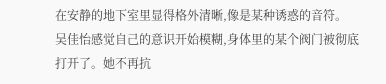在安静的地下室里显得格外清晰,像是某种诱惑的音符。
吴佳怡感觉自己的意识开始模糊,身体里的某个阀门被彻底打开了。她不再抗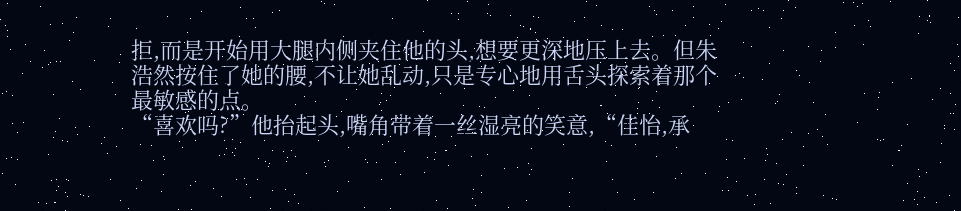拒,而是开始用大腿内侧夹住他的头,想要更深地压上去。但朱浩然按住了她的腰,不让她乱动,只是专心地用舌头探索着那个最敏感的点。
“喜欢吗?”他抬起头,嘴角带着一丝湿亮的笑意,“佳怡,承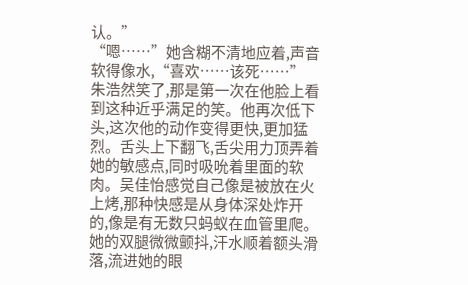认。”
“嗯……”她含糊不清地应着,声音软得像水,“喜欢……该死……”
朱浩然笑了,那是第一次在他脸上看到这种近乎满足的笑。他再次低下头,这次他的动作变得更快,更加猛烈。舌头上下翻飞,舌尖用力顶弄着她的敏感点,同时吸吮着里面的软肉。吴佳怡感觉自己像是被放在火上烤,那种快感是从身体深处炸开的,像是有无数只蚂蚁在血管里爬。
她的双腿微微颤抖,汗水顺着额头滑落,流进她的眼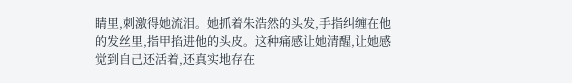睛里,刺激得她流泪。她抓着朱浩然的头发,手指纠缠在他的发丝里,指甲掐进他的头皮。这种痛感让她清醒,让她感觉到自己还活着,还真实地存在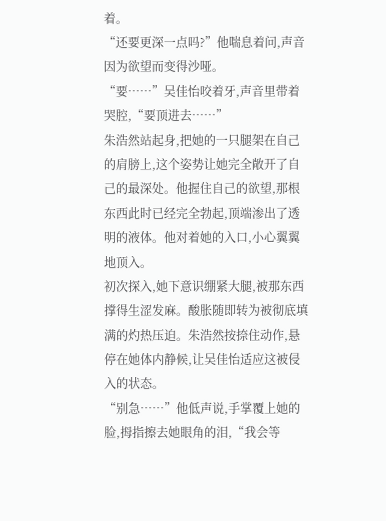着。
“还要更深一点吗?”他喘息着问,声音因为欲望而变得沙哑。
“要……”吴佳怡咬着牙,声音里带着哭腔,“要顶进去……”
朱浩然站起身,把她的一只腿架在自己的肩膀上,这个姿势让她完全敞开了自己的最深处。他握住自己的欲望,那根东西此时已经完全勃起,顶端渗出了透明的液体。他对着她的入口,小心翼翼地顶入。
初次探入,她下意识绷紧大腿,被那东西撑得生涩发麻。酸胀随即转为被彻底填满的灼热压迫。朱浩然按捺住动作,悬停在她体内静候,让吴佳怡适应这被侵入的状态。
“别急……”他低声说,手掌覆上她的脸,拇指擦去她眼角的泪,“我会等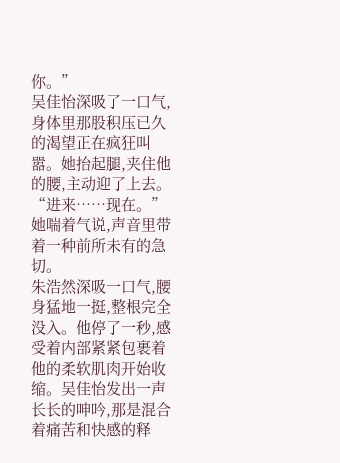你。”
吴佳怡深吸了一口气,身体里那股积压已久的渴望正在疯狂叫嚣。她抬起腿,夹住他的腰,主动迎了上去。
“进来……现在。”她喘着气说,声音里带着一种前所未有的急切。
朱浩然深吸一口气,腰身猛地一挺,整根完全没入。他停了一秒,感受着内部紧紧包裹着他的柔软肌肉开始收缩。吴佳怡发出一声长长的呻吟,那是混合着痛苦和快感的释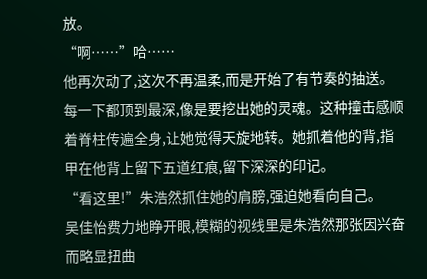放。
“啊……”哈……
他再次动了,这次不再温柔,而是开始了有节奏的抽送。每一下都顶到最深,像是要挖出她的灵魂。这种撞击感顺着脊柱传遍全身,让她觉得天旋地转。她抓着他的背,指甲在他背上留下五道红痕,留下深深的印记。
“看这里!”朱浩然抓住她的肩膀,强迫她看向自己。
吴佳怡费力地睁开眼,模糊的视线里是朱浩然那张因兴奋而略显扭曲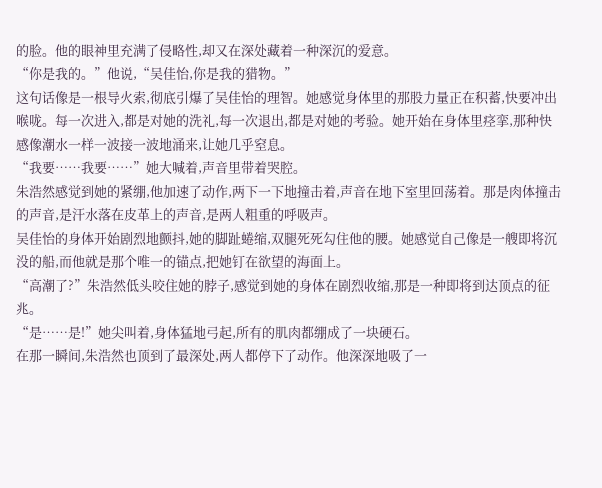的脸。他的眼神里充满了侵略性,却又在深处藏着一种深沉的爱意。
“你是我的。”他说,“吴佳怡,你是我的猎物。”
这句话像是一根导火索,彻底引爆了吴佳怡的理智。她感觉身体里的那股力量正在积蓄,快要冲出喉咙。每一次进入,都是对她的洗礼,每一次退出,都是对她的考验。她开始在身体里痉挛,那种快感像潮水一样一波接一波地涌来,让她几乎窒息。
“我要……我要……”她大喊着,声音里带着哭腔。
朱浩然感觉到她的紧绷,他加速了动作,两下一下地撞击着,声音在地下室里回荡着。那是肉体撞击的声音,是汗水落在皮革上的声音,是两人粗重的呼吸声。
吴佳怡的身体开始剧烈地颤抖,她的脚趾蜷缩,双腿死死勾住他的腰。她感觉自己像是一艘即将沉没的船,而他就是那个唯一的锚点,把她钉在欲望的海面上。
“高潮了?”朱浩然低头咬住她的脖子,感觉到她的身体在剧烈收缩,那是一种即将到达顶点的征兆。
“是……是!”她尖叫着,身体猛地弓起,所有的肌肉都绷成了一块硬石。
在那一瞬间,朱浩然也顶到了最深处,两人都停下了动作。他深深地吸了一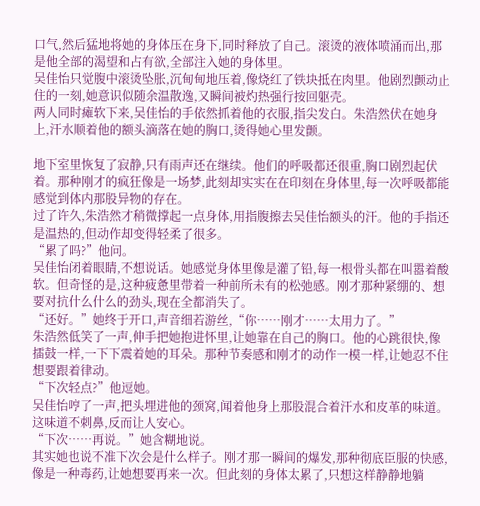口气,然后猛地将她的身体压在身下,同时释放了自己。滚烫的液体喷涌而出,那是他全部的渴望和占有欲,全部注入她的身体里。
吴佳怡只觉腹中滚烫坠胀,沉甸甸地压着,像烧红了铁块抵在肉里。他剧烈颤动止住的一刻,她意识似随余温散逸,又瞬间被灼热强行按回躯壳。
两人同时瘫软下来,吴佳怡的手依然抓着他的衣服,指尖发白。朱浩然伏在她身上,汗水顺着他的额头滴落在她的胸口,烫得她心里发颤。

地下室里恢复了寂静,只有雨声还在继续。他们的呼吸都还很重,胸口剧烈起伏着。那种刚才的疯狂像是一场梦,此刻却实实在在印刻在身体里,每一次呼吸都能感觉到体内那股异物的存在。
过了许久,朱浩然才稍微撑起一点身体,用指腹擦去吴佳怡额头的汗。他的手指还是温热的,但动作却变得轻柔了很多。
“累了吗?”他问。
吴佳怡闭着眼睛,不想说话。她感觉身体里像是灌了铅,每一根骨头都在叫嚣着酸软。但奇怪的是,这种疲惫里带着一种前所未有的松弛感。刚才那种紧绷的、想要对抗什么什么的劲头,现在全都消失了。
“还好。”她终于开口,声音细若游丝,“你……刚才……太用力了。”
朱浩然低笑了一声,伸手把她抱进怀里,让她靠在自己的胸口。他的心跳很快,像擂鼓一样,一下下震着她的耳朵。那种节奏感和刚才的动作一模一样,让她忍不住想要跟着律动。
“下次轻点?”他逗她。
吴佳怡哼了一声,把头埋进他的颈窝,闻着他身上那股混合着汗水和皮革的味道。这味道不刺鼻,反而让人安心。
“下次……再说。”她含糊地说。
其实她也说不准下次会是什么样子。刚才那一瞬间的爆发,那种彻底臣服的快感,像是一种毒药,让她想要再来一次。但此刻的身体太累了,只想这样静静地躺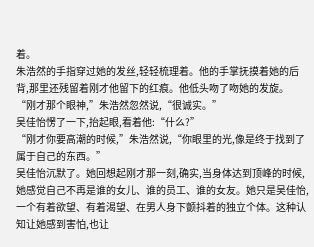着。
朱浩然的手指穿过她的发丝,轻轻梳理着。他的手掌抚摸着她的后背,那里还残留着刚才他留下的红痕。他低头吻了吻她的发旋。
“刚才那个眼神,”朱浩然忽然说,“很诚实。”
吴佳怡愣了一下,抬起眼,看着他:“什么?”
“刚才你要高潮的时候,”朱浩然说,“你眼里的光,像是终于找到了属于自己的东西。”
吴佳怡沉默了。她回想起刚才那一刻,确实,当身体达到顶峰的时候,她感觉自己不再是谁的女儿、谁的员工、谁的女友。她只是吴佳怡,一个有着欲望、有着渴望、在男人身下颤抖着的独立个体。这种认知让她感到害怕,也让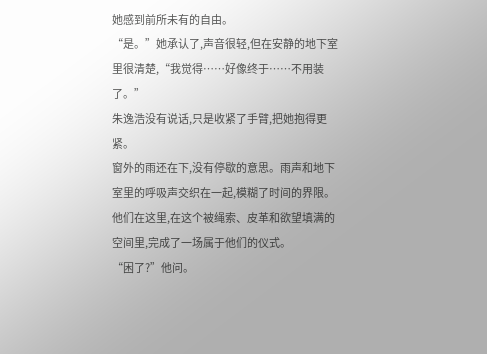她感到前所未有的自由。
“是。”她承认了,声音很轻,但在安静的地下室里很清楚,“我觉得……好像终于……不用装了。”
朱逸浩没有说话,只是收紧了手臂,把她抱得更紧。
窗外的雨还在下,没有停歇的意思。雨声和地下室里的呼吸声交织在一起,模糊了时间的界限。他们在这里,在这个被绳索、皮革和欲望填满的空间里,完成了一场属于他们的仪式。
“困了?”他问。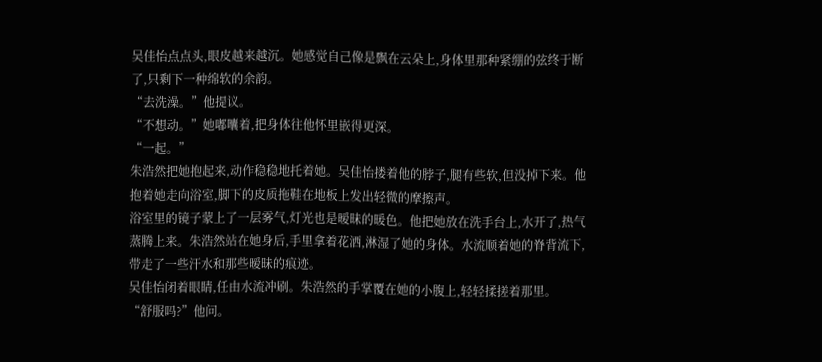吴佳怡点点头,眼皮越来越沉。她感觉自己像是飘在云朵上,身体里那种紧绷的弦终于断了,只剩下一种绵软的余韵。
“去洗澡。”他提议。
“不想动。”她嘟囔着,把身体往他怀里嵌得更深。
“一起。”
朱浩然把她抱起来,动作稳稳地托着她。吴佳怡搂着他的脖子,腿有些软,但没掉下来。他抱着她走向浴室,脚下的皮质拖鞋在地板上发出轻微的摩擦声。
浴室里的镜子蒙上了一层雾气,灯光也是暧昧的暖色。他把她放在洗手台上,水开了,热气蒸腾上来。朱浩然站在她身后,手里拿着花洒,淋湿了她的身体。水流顺着她的脊背流下,带走了一些汗水和那些暧昧的痕迹。
吴佳怡闭着眼睛,任由水流冲刷。朱浩然的手掌覆在她的小腹上,轻轻揉搓着那里。
“舒服吗?”他问。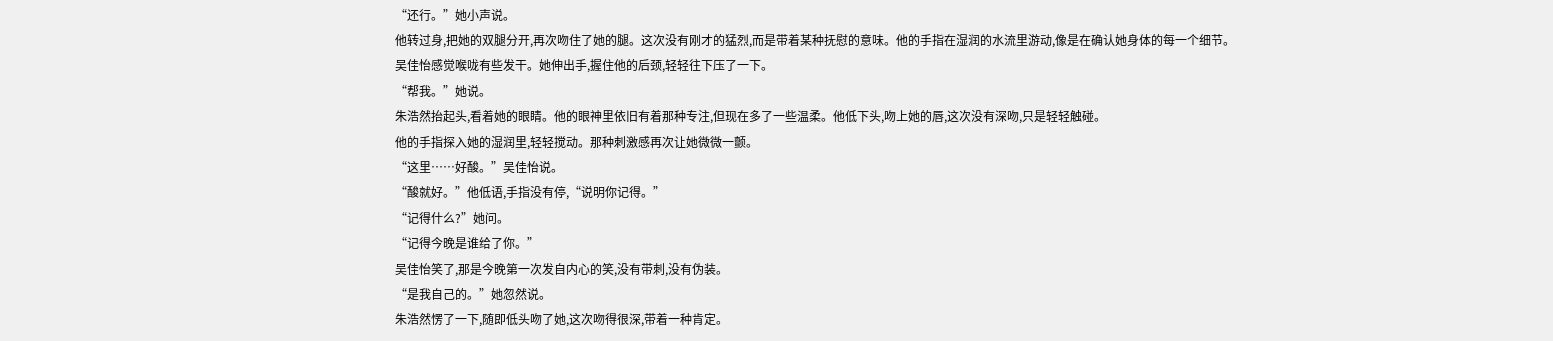“还行。”她小声说。
他转过身,把她的双腿分开,再次吻住了她的腿。这次没有刚才的猛烈,而是带着某种抚慰的意味。他的手指在湿润的水流里游动,像是在确认她身体的每一个细节。
吴佳怡感觉喉咙有些发干。她伸出手,握住他的后颈,轻轻往下压了一下。
“帮我。”她说。
朱浩然抬起头,看着她的眼睛。他的眼神里依旧有着那种专注,但现在多了一些温柔。他低下头,吻上她的唇,这次没有深吻,只是轻轻触碰。
他的手指探入她的湿润里,轻轻搅动。那种刺激感再次让她微微一颤。
“这里……好酸。”吴佳怡说。
“酸就好。”他低语,手指没有停,“说明你记得。”
“记得什么?”她问。
“记得今晚是谁给了你。”
吴佳怡笑了,那是今晚第一次发自内心的笑,没有带刺,没有伪装。
“是我自己的。”她忽然说。
朱浩然愣了一下,随即低头吻了她,这次吻得很深,带着一种肯定。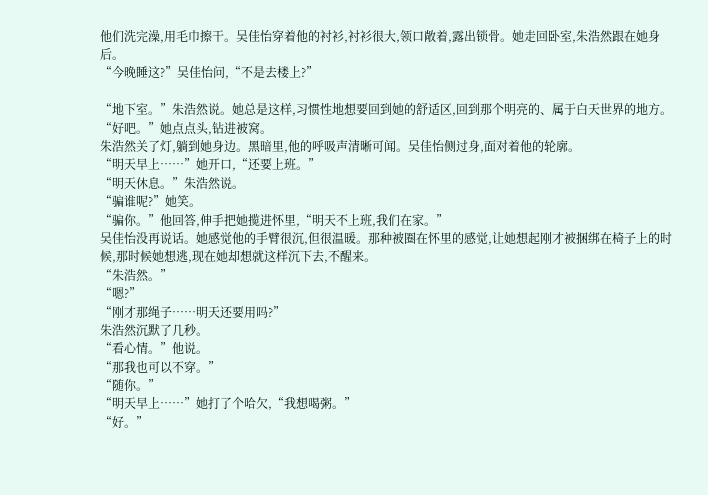他们洗完澡,用毛巾擦干。吴佳怡穿着他的衬衫,衬衫很大,领口敞着,露出锁骨。她走回卧室,朱浩然跟在她身后。
“今晚睡这?”吴佳怡问,“不是去楼上?”

“地下室。”朱浩然说。她总是这样,习惯性地想要回到她的舒适区,回到那个明亮的、属于白天世界的地方。
“好吧。”她点点头,钻进被窝。
朱浩然关了灯,躺到她身边。黑暗里,他的呼吸声清晰可闻。吴佳怡侧过身,面对着他的轮廓。
“明天早上……”她开口,“还要上班。”
“明天休息。”朱浩然说。
“骗谁呢?”她笑。
“骗你。”他回答,伸手把她揽进怀里,“明天不上班,我们在家。”
吴佳怡没再说话。她感觉他的手臂很沉,但很温暖。那种被圈在怀里的感觉,让她想起刚才被捆绑在椅子上的时候,那时候她想逃,现在她却想就这样沉下去,不醒来。
“朱浩然。”
“嗯?”
“刚才那绳子……明天还要用吗?”
朱浩然沉默了几秒。
“看心情。”他说。
“那我也可以不穿。”
“随你。”
“明天早上……”她打了个哈欠,“我想喝粥。”
“好。”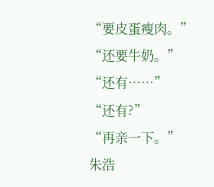“要皮蛋瘦肉。”
“还要牛奶。”
“还有……”
“还有?”
“再亲一下。”
朱浩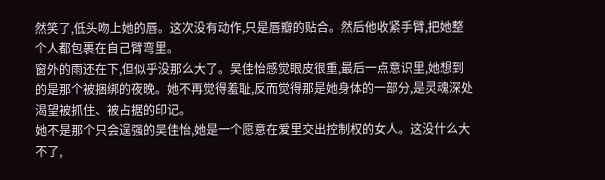然笑了,低头吻上她的唇。这次没有动作,只是唇瓣的贴合。然后他收紧手臂,把她整个人都包裹在自己臂弯里。
窗外的雨还在下,但似乎没那么大了。吴佳怡感觉眼皮很重,最后一点意识里,她想到的是那个被捆绑的夜晚。她不再觉得羞耻,反而觉得那是她身体的一部分,是灵魂深处渴望被抓住、被占据的印记。
她不是那个只会逞强的吴佳怡,她是一个愿意在爱里交出控制权的女人。这没什么大不了,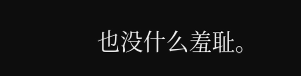也没什么羞耻。